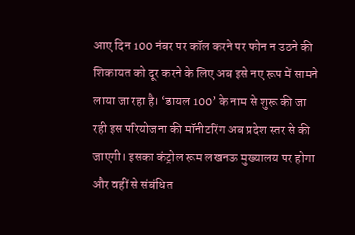आए दिन 100 नंबर पर कॉल करने पर फोन न उठने की शिकायत को दूर करने के लिए अब इसे नए रूप में सामने लाया जा रहा है। ‘डायल 100’ के नाम से शुरू की जा रही इस परियोजना की मॉनीटरिंग अब प्रदेश स्तर से की जाएगी। इसका कंट्रोल रूम लखनऊ मुख्यालय पर होगा और वहीं से संबंधित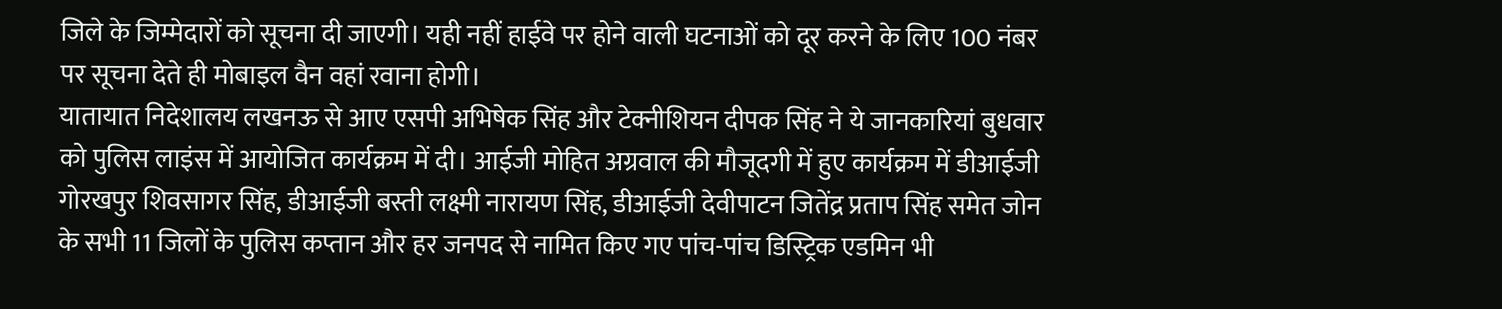जिले के जिम्मेदारों को सूचना दी जाएगी। यही नहीं हाईवे पर होने वाली घटनाओं को दूर करने के लिए 100 नंबर पर सूचना देते ही मोबाइल वैन वहां रवाना होगी।
यातायात निदेशालय लखनऊ से आए एसपी अभिषेक सिंह और टेक्नीशियन दीपक सिंह ने ये जानकारियां बुधवार को पुलिस लाइंस में आयोजित कार्यक्रम में दी। आईजी मोहित अग्रवाल की मौजूदगी में हुए कार्यक्रम में डीआईजी गोरखपुर शिवसागर सिंह, डीआईजी बस्ती लक्ष्मी नारायण सिंह, डीआईजी देवीपाटन जितेंद्र प्रताप सिंह समेत जोन के सभी 11 जिलों के पुलिस कप्तान और हर जनपद से नामित किए गए पांच-पांच डिस्ट्रिक एडमिन भी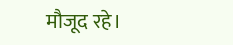मौजूद रहे।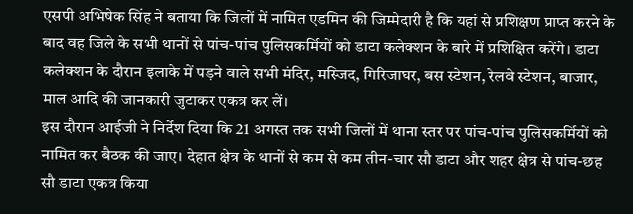एसपी अभिषेक सिंह ने बताया कि जिलों में नामित एडमिन की जिम्मेदारी है कि यहां से प्रशिक्षण प्राप्त करने के बाद वह जिले के सभी थानों से पांच-पांच पुलिसकर्मियों को डाटा कलेक्शन के बारे में प्रशिक्षित करेंगे। डाटा कलेक्शन के दौरान इलाके में पड़ने वाले सभी मंदिर, मस्जिद, गिरिजाघर, बस स्टेशन, रेलवे स्टेशन, बाजार, माल आदि की जानकारी जुटाकर एकत्र कर लें।
इस दौरान आईजी ने निर्देश दिया कि 21 अगस्त तक सभी जिलों में थाना स्तर पर पांच-पांच पुलिसकर्मियों को नामित कर बैठक की जाए। देहात क्षेत्र के थानों से कम से कम तीन-चार सौ डाटा और शहर क्षेत्र से पांच-छह सौ डाटा एकत्र किया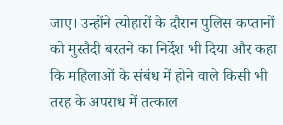जाए। उन्होंने त्योहारों के दौरान पुलिस कप्तानों को मुस्तैदी बरतने का निर्देश भी दिया और कहा कि महिलाओं के संबंध में होने वाले किसी भी तरह के अपराध में तत्काल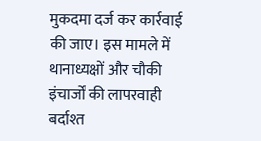मुकदमा दर्ज कर कार्रवाई की जाए। इस मामले में थानाध्यक्षों और चौकी इंचार्जों की लापरवाही बर्दाश्त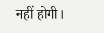नहीं होगी।